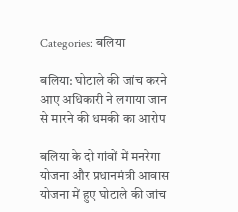Categories: बलिया

बलिया: घोटाले की जांच करने आए अधिकारी ने लगाया जान से मारने की धमकी का आरोप

बलिया के दो गांवों में मनरेगा योजना और प्रधानमंत्री आवास योजना में हुए घोटाले की जांच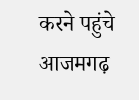करने पहुंचे आजमगढ़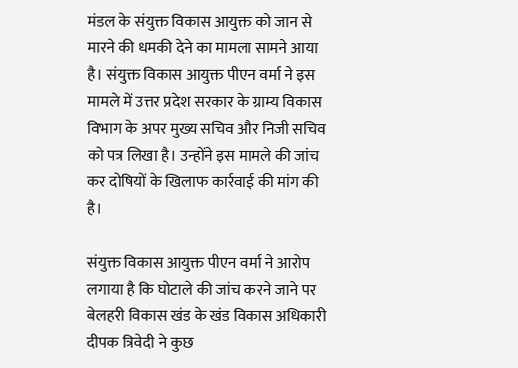मंडल के संयुक्त विकास आयुक्त को जान से मारने की धमकी देने का मामला सामने आया है। संयुक्त विकास आयुक्त पीएन वर्मा ने इस मामले में उत्तर प्रदेश सरकार के ग्राम्य विकास विभाग के अपर मुख्य सचिव और निजी सचिव को पत्र लिखा है। उन्होंने इस मामले की जांच कर दोषियों के खिलाफ कार्रवाई की मांग की है।

संयुक्त विकास आयुक्त पीएन वर्मा ने आरोप लगाया है कि घोटाले की जांच करने जाने पर बेलहरी विकास खंड के खंड विकास अधिकारी दीपक त्रिवेदी ने कुछ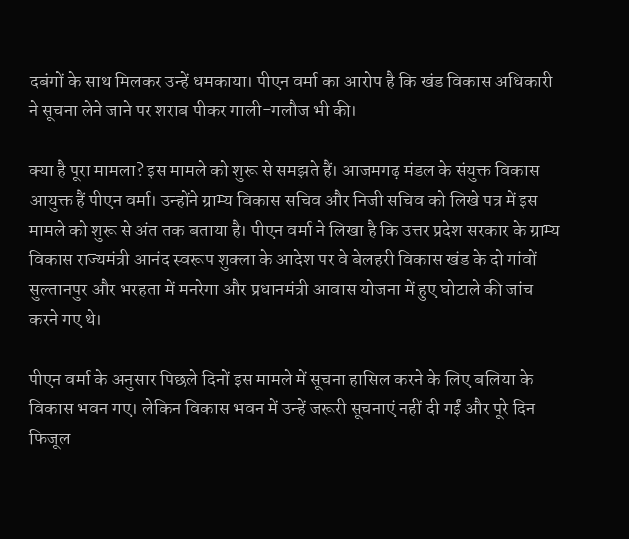दबंगों के साथ मिलकर उन्हें धमकाया। पीएन वर्मा का आरोप है कि खंड विकास अधिकारी ने सूचना लेने जाने पर शराब पीकर गाली-गलौज भी की।

क्या है पूरा मामला? इस मामले को शुरू से समझते हैं। आजमगढ़ मंडल के संयुक्त विकास आयुक्त हैं पीएन वर्मा। उन्होंने ग्राम्य विकास सचिव और निजी सचिव को लिखे पत्र में इस मामले को शुरू से अंत तक बताया है। पीएन वर्मा ने लिखा है कि उत्तर प्रदेश सरकार के ग्राम्य विकास राज्यमंत्री आनंद स्वरूप शुक्ला के आदेश पर वे बेलहरी विकास खंड के दो गांवों सुल्तानपुर और भरहता में मनरेगा और प्रधानमंत्री आवास योजना में हुए घोटाले की जांच करने गए थे।

पीएन वर्मा के अनुसार पिछले दिनों इस मामले में सूचना हासिल करने के लिए बलिया के विकास भवन गए। लेकिन विकास भवन में उन्हें जरूरी सूचनाएं नहीं दी गईं और पूरे दिन फिजूल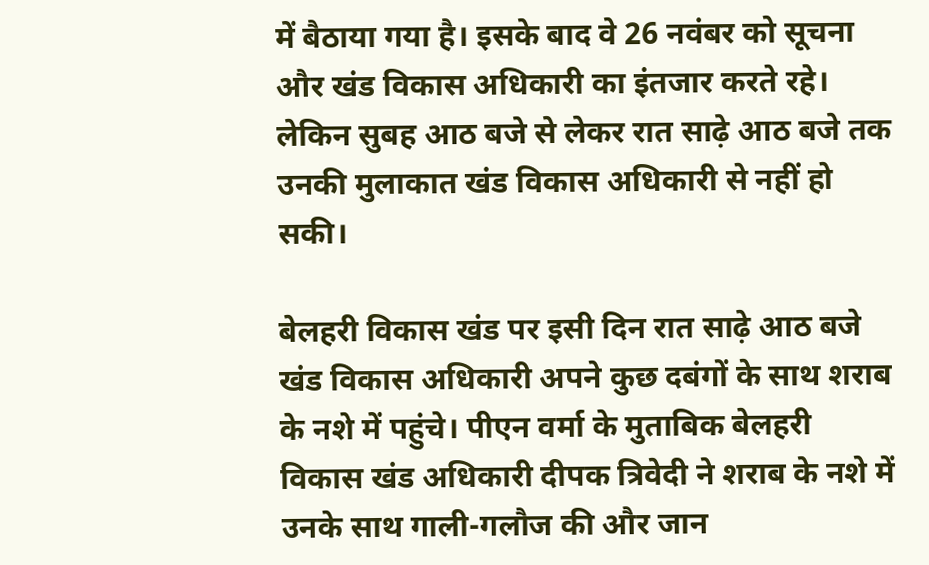में बैठाया गया है। इसके बाद वे 26 नवंबर को सूचना और खंड विकास अधिकारी का इंतजार करते रहे। लेकिन सुबह आठ बजे से लेकर रात साढ़े आठ बजे तक उनकी मुलाकात खंड विकास अधिकारी से नहीं हो सकी।

बेलहरी विकास खंड पर इसी दिन रात साढ़े आठ बजे खंड विकास अधिकारी अपने कुछ दबंगों के साथ शराब के नशे में पहुंचे। पीएन वर्मा के मुताबिक बेलहरी विकास खंड अधिकारी दीपक त्रिवेदी ने शराब के नशे में उनके साथ गाली-गलौज की और जान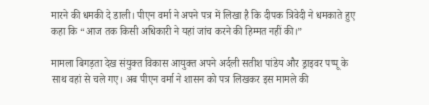मारने की धमकी दे डाली। पीएन वर्मा ने अपने पत्र में लिखा है कि दीपक त्रिवेदी ने धमकाते हुए कहा कि “आज तक किसी अधिकारी ने यहां जांच करने की हिम्मत नहीं की।”

मामला बिगड़ता देख संयुक्त विकास आयुक्त अपने अर्दली सतीश पांडेय और ड्राइवर पप्पू के साथ वहां से चले गए। अब पीएन वर्मा ने शासन को पत्र लिखकर इस मामले की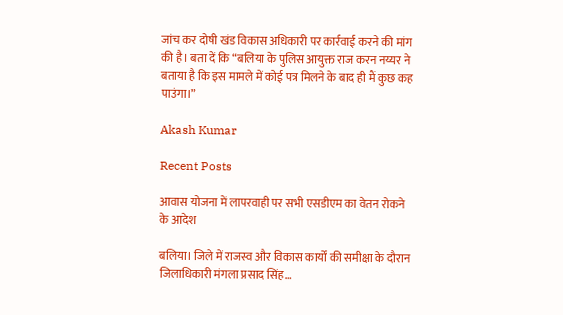जांच कर दोषी खंड विकास अधिकारी पर कार्रवाई करने की मांग की है। बता दें कि “बलिया के पुलिस आयुक्त राज करन नय्यर ने बताया है कि इस मामले में कोई पत्र मिलने के बाद ही मैं कुछ कह पाउंगा।”

Akash Kumar

Recent Posts

आवास योजना में लापरवाही पर सभी एसडीएम का वेतन रोकने के आदेश

बलिया। जिले में राजस्व और विकास कार्यों की समीक्षा के दौरान जिलाधिकारी मंगला प्रसाद सिंह…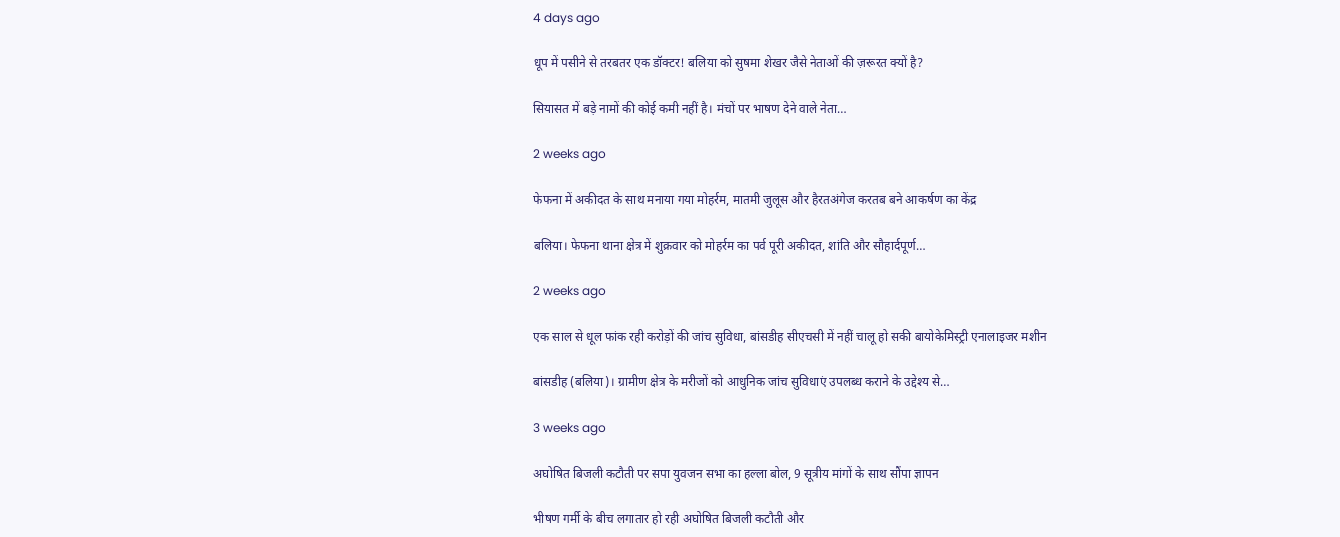4 days ago

धूप में पसीने से तरबतर एक डॉक्टर! बलिया को सुषमा शेखर जैसे नेताओं की ज़रूरत क्यों है?

सियासत में बड़े नामों की कोई कमी नहीं है। मंचों पर भाषण देने वाले नेता…

2 weeks ago

फेफना में अकीदत के साथ मनाया गया मोहर्रम, मातमी जुलूस और हैरतअंगेज करतब बने आकर्षण का केंद्र

बलिया। फेफना थाना क्षेत्र में शुक्रवार को मोहर्रम का पर्व पूरी अकीदत, शांति और सौहार्दपूर्ण…

2 weeks ago

एक साल से धूल फांक रही करोड़ों की जांच सुविधा, बांसडीह सीएचसी में नहीं चालू हो सकी बायोकेमिस्ट्री एनालाइजर मशीन

बांसडीह (बलिया)। ग्रामीण क्षेत्र के मरीजों को आधुनिक जांच सुविधाएं उपलब्ध कराने के उद्देश्य से…

3 weeks ago

अघोषित बिजली कटौती पर सपा युवजन सभा का हल्ला बोल, 9 सूत्रीय मांगों के साथ सौंपा ज्ञापन

भीषण गर्मी के बीच लगातार हो रही अघोषित बिजली कटौती और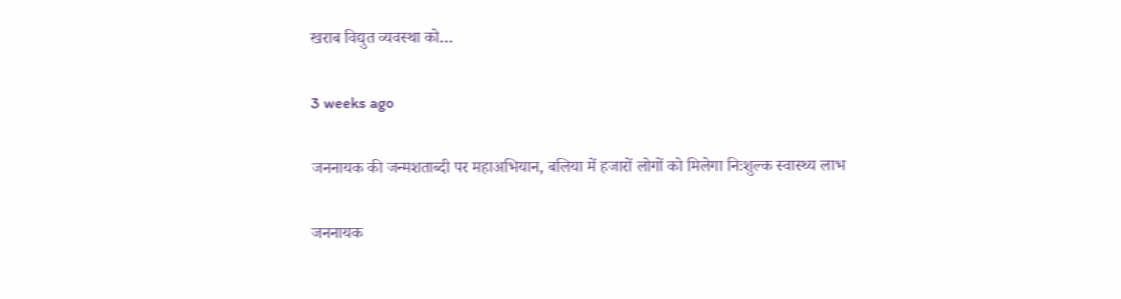खराब विद्युत व्यवस्था को…

3 weeks ago

जननायक की जन्मशताब्दी पर महाअभियान, बलिया में हजारों लोगों को मिलेगा निःशुल्क स्वास्थ्य लाभ

जननायक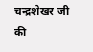चन्द्रशेखर जी की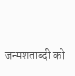जन्मशताब्दी को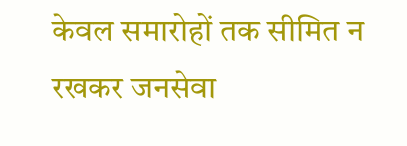केवल समारोहों तक सीमित न रखकर जनसेवा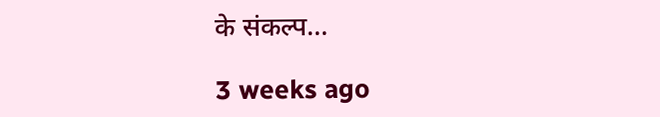के संकल्प…

3 weeks ago